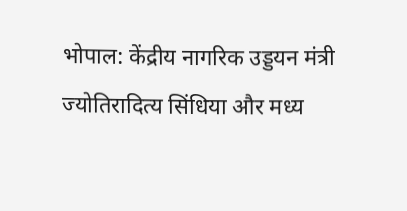भोपाल: केंद्रीय नागरिक उड्डयन मंत्री ज्योतिरादित्य सिंधिया और मध्य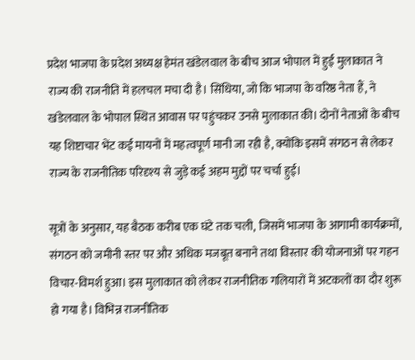प्रदेश भाजपा के प्रदेश अध्यक्ष हेमंत खंडेलवाल के बीच आज भोपाल में हुई मुलाकात ने राज्य की राजनीति में हलचल मचा दी है। सिंधिया, जो कि भाजपा के वरिष्ठ नेता हैं, ने खंडेलवाल के भोपाल स्थित आवास पर पहुंचकर उनसे मुलाकात की। दोनों नेताओं के बीच यह शिष्टाचार भेंट कई मायनों में महत्वपूर्ण मानी जा रही है, क्योंकि इसमें संगठन से लेकर राज्य के राजनीतिक परिदृश्य से जुड़े कई अहम मुद्दों पर चर्चा हुई।

सूत्रों के अनुसार, यह बैठक करीब एक घंटे तक चली, जिसमें भाजपा के आगामी कार्यक्रमों, संगठन को जमीनी स्तर पर और अधिक मजबूत बनाने तथा विस्तार की योजनाओं पर गहन विचार-विमर्श हुआ। इस मुलाकात को लेकर राजनीतिक गलियारों में अटकलों का दौर शुरू हो गया है। विभिन्न राजनीतिक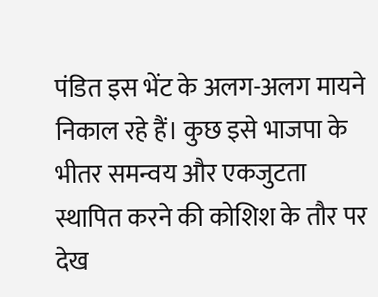पंडित इस भेंट के अलग-अलग मायने निकाल रहे हैं। कुछ इसे भाजपा के भीतर समन्वय और एकजुटता स्थापित करने की कोशिश के तौर पर देख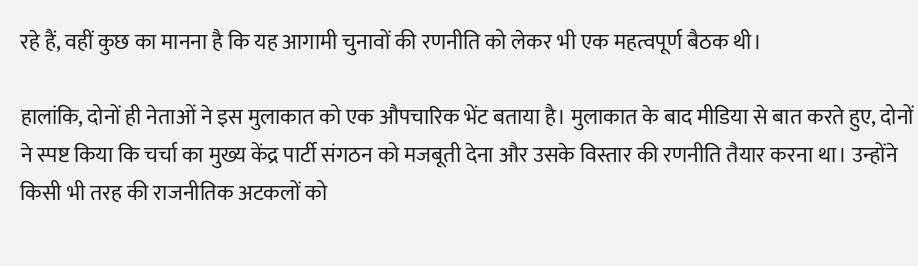रहे हैं, वहीं कुछ का मानना है कि यह आगामी चुनावों की रणनीति को लेकर भी एक महत्वपूर्ण बैठक थी।

हालांकि, दोनों ही नेताओं ने इस मुलाकात को एक औपचारिक भेंट बताया है। मुलाकात के बाद मीडिया से बात करते हुए, दोनों ने स्पष्ट किया कि चर्चा का मुख्य केंद्र पार्टी संगठन को मजबूती देना और उसके विस्तार की रणनीति तैयार करना था। उन्होंने किसी भी तरह की राजनीतिक अटकलों को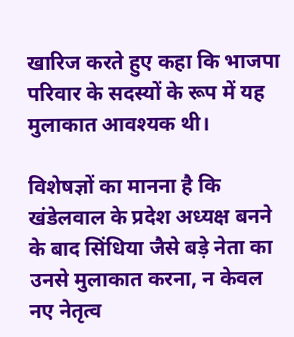खारिज करते हुए कहा कि भाजपा परिवार के सदस्यों के रूप में यह मुलाकात आवश्यक थी।

विशेषज्ञों का मानना है कि खंडेलवाल के प्रदेश अध्यक्ष बनने के बाद सिंधिया जैसे बड़े नेता का उनसे मुलाकात करना, न केवल नए नेतृत्व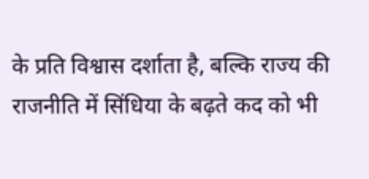के प्रति विश्वास दर्शाता है, बल्कि राज्य की राजनीति में सिंधिया के बढ़ते कद को भी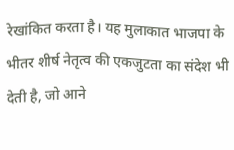रेखांकित करता है। यह मुलाकात भाजपा के भीतर शीर्ष नेतृत्व की एकजुटता का संदेश भी देती है, जो आने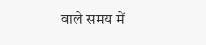वाले समय में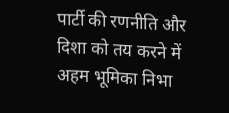पार्टी की रणनीति और दिशा को तय करने में अहम भूमिका निभा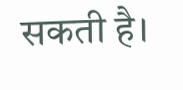सकती है।